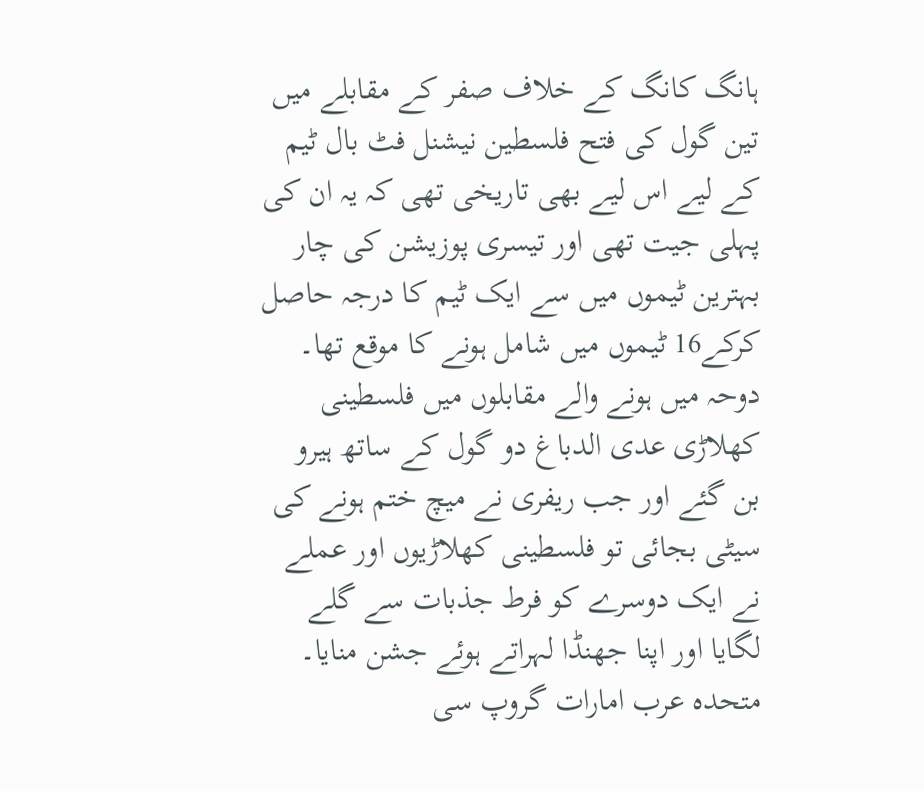ہانگ کانگ کے خلاف صفر کے مقابلے میں تین گول کی فتح فلسطین نیشنل فٹ بال ٹیم کے لیے اس لیے بھی تاریخی تھی کہ یہ ان کی پہلی جیت تھی اور تیسری پوزیشن کی چار بہترین ٹیموں میں سے ایک ٹیم کا درجہ حاصل کرکے16 ٹیموں میں شامل ہونے کا موقع تھا۔
دوحہ میں ہونے والے مقابلوں میں فلسطینی کھلاڑی عدی الدباغ دو گول کے ساتھ ہیرو بن گئے اور جب ریفری نے میچ ختم ہونے کی سیٹی بجائی تو فلسطینی کھلاڑیوں اور عملے نے ایک دوسرے کو فرط جذبات سے گلے لگایا اور اپنا جھنڈا لہراتے ہوئے جشن منایا۔
متحدہ عرب امارات گروپ سی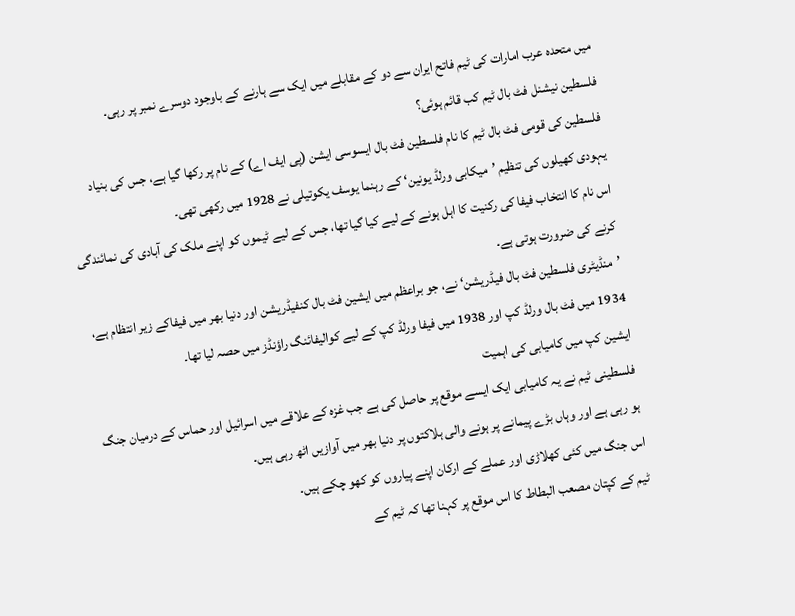میں متحدہ عرب امارات کی ٹیم فاتح ایران سے دو کے مقابلے میں ایک سے ہارنے کے باوجود دوسرے نمبر پر رہی۔
فلسطین نیشنل فٹ بال ٹیم کب قائم ہوئی؟
فلسطین کی قومی فٹ بال ٹیم کا نام فلسطین فٹ بال ایسوسی ایشن (پی ایف اے) کے نام پر رکھا گیا ہے، جس کی بنیاد یہودی کھیلوں کی تنظیم ’میکابی ورلڈ یونین‘ کے رہنما یوسف یکوتیلی نے 1928 میں رکھی تھی۔
اس نام کا انتخاب فیفا کی رکنیت کا اہل ہونے کے لیے کیا گیا تھا، جس کے لیے ٹیموں کو اپنے ملک کی آبادی کی نمائندگی کرنے کی ضرورت ہوتی ہے۔
’منڈیٹری فلسطین فٹ بال فیڈریشن‘ نے، جو براعظم میں ایشین فٹ بال کنفیڈریشن اور دنیا بھر میں فیفاکے زیر انتظام ہے، 1934 میں فٹ بال ورلڈ کپ اور 1938 میں فیفا ورلڈ کپ کے لیے کوالیفائنگ راؤنڈز میں حصہ لیا تھا۔
ایشین کپ میں کامیابی کی اہمیت
فلسطینی ٹیم نے یہ کامیابی ایک ایسے موقع پر حاصل کی ہے جب غزہ کے علاقے میں اسرائیل اور حماس کے درمیان جنگ ہو رہی ہے اور وہاں بڑے پیمانے پر ہونے والی ہلاکتوں پر دنیا بھر میں آوازیں اٹھ رہی ہیں۔
اس جنگ میں کئی کھلاڑی اور عملے کے ارکان اپنے پیاروں کو کھو چکے ہیں۔
ٹیم کے کپتان مصعب البطاط کا اس موقع پر کہنا تھا کہ ٹیم کے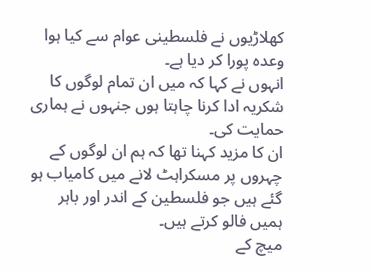کھلاڑیوں نے فلسطینی عوام سے کیا ہوا وعدہ پورا کر دیا ہے۔
انہوں نے کہا کہ میں ان تمام لوگوں کا شکریہ ادا کرنا چاہتا ہوں جنہوں نے ہماری حمایت کی۔
ان کا مزید کہنا تھا کہ ہم ان لوگوں کے چہروں پر مسکراہٹ لانے میں کامیاب ہو گئے ہیں جو فلسطین کے اندر اور باہر ہمیں فالو کرتے ہیں۔
میچ کے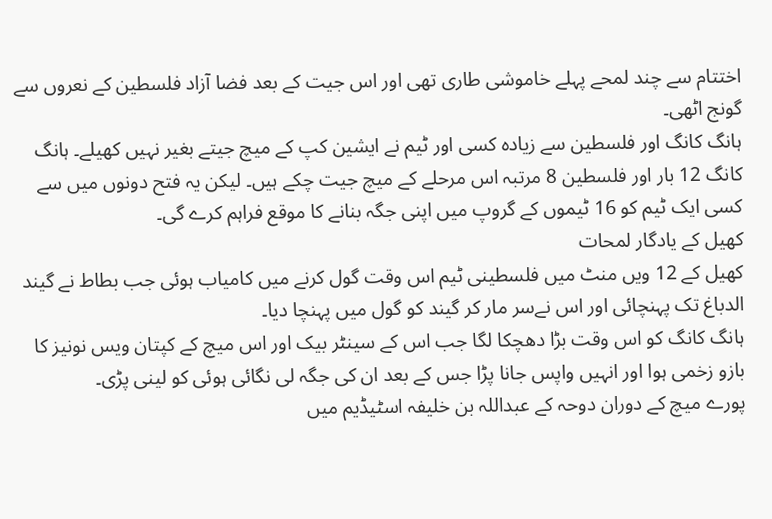اختتام سے چند لمحے پہلے خاموشی طاری تھی اور اس جیت کے بعد فضا آزاد فلسطین کے نعروں سے گونج اٹھی۔
ہانگ کانگ اور فلسطین سے زیادہ کسی اور ٹیم نے ایشین کپ کے میچ جیتے بغیر نہیں کھیلے۔ ہانگ کانگ 12 بار اور فلسطین 8 مرتبہ اس مرحلے کے میچ جیت چکے ہیں۔ لیکن یہ فتح دونوں میں سے کسی ایک ٹیم کو 16 ٹیموں کے گروپ میں اپنی جگہ بنانے کا موقع فراہم کرے گی۔
کھیل کے یادگار لمحات
کھیل کے 12 ویں منٹ میں فلسطینی ٹیم اس وقت گول کرنے میں کامیاب ہوئی جب بطاط نے گیند الدباغ تک پہنچائی اور اس نےسر مار کر گیند کو گول میں پہنچا دیا۔
ہانگ کانگ کو اس وقت بڑا دھچکا لگا جب اس کے سینٹر بیک اور اس میچ کے کپتان ویس نونیز کا بازو زخمی ہوا اور انہیں واپس جانا پڑا جس کے بعد ان کی جگہ لی نگائی ہوئی کو لینی پڑی۔
پورے میچ کے دوران دوحہ کے عبداللہ بن خلیفہ اسٹیڈیم میں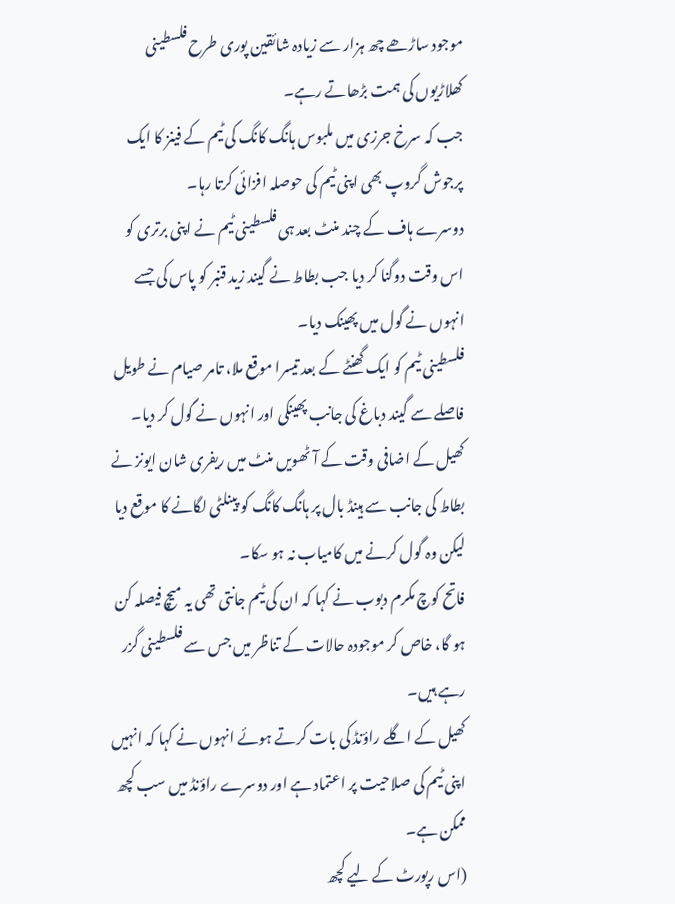موجود ساڑھے چھ ہزار سے زیادہ شائقین پوری طرح فلسطینی کھلاڑیوں کی ہمت بڑھاتے رہے۔
جب کہ سرخ جرزی میں ملبوس ہانگ کانگ کی ٹیم کے فینز کا ایک پرجوش گروپ بھی اپنی ٹیم کی حوصلہ افزائی کرتا رہا۔
دوسرے ہاف کے چند منٹ بعد ہی فلسطینی ٹیم نے اپنی برتری کو اس وقت دوگنا کر دیا جب بطاط نے گیند زید قنبر کو پاس کی جسے انہوں نے گول میں پھینک دیا۔
فلسطینی ٹیم کو ایک گھنٹے کے بعد تیسرا موقع ملا، تامر صیام نے طویل فاصلے سے گیند دباغ کی جانب پھینکی اور انہوں نے گول کر دیا۔
کھیل کے اضافی وقت کے آٹھویں منٹ میں ریفری شان ایونز نے بطاط کی جانب سے ہینڈ بال پر ہانگ کانگ کو پینلٹی لگانے کا موقع دیا لیکن وہ گول کرنے میں کامیاب نہ ہو سکا۔
فاتح کوچ مکرم دبوب نے کہا کہ ان کی ٹیم جانتی تھی یہ میچ فیصلہ کن ہو گا، خاص کر موجودہ حالات کے تناظر میں جس سے فلسطینی گزر رہے ہیں۔
کھیل کے اگلے راؤنڈ کی بات کرتے ہوئے انہوں نے کہا کہ انہیں اپنی ٹیم کی صلاحیت پر اعتماد ہے اور دوسرے راؤنڈ میں سب کچھ ممکن ہے۔
(اس رپورٹ کے لیے کچھ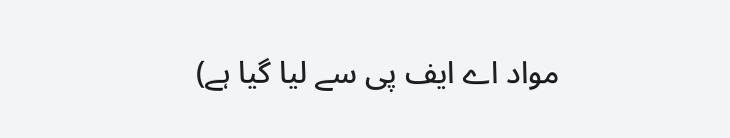مواد اے ایف پی سے لیا گیا ہے)